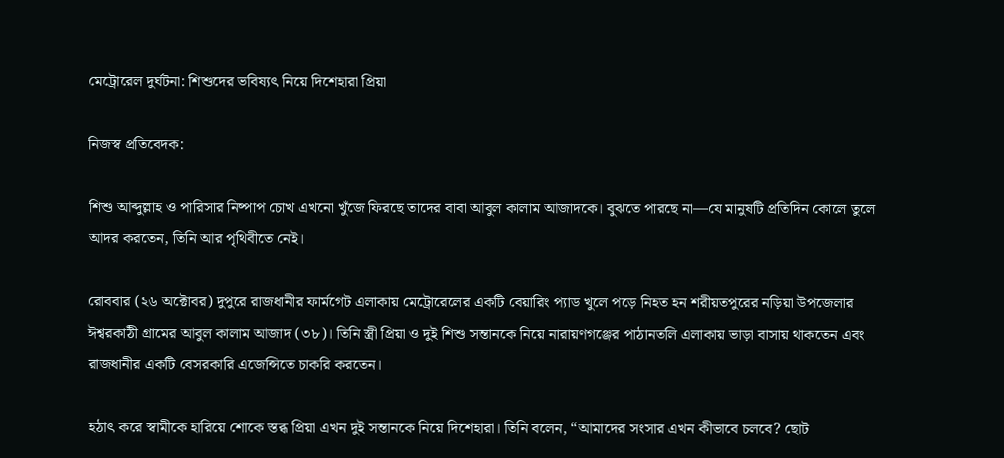মেট্রোরেল দুর্ঘটনা: শিশুদের ভবিষ্যৎ নিয়ে দিশেহারা প্রিয়া

নিজস্ব প্রতিবেদক:

শিশু আব্দুল্লাহ ও পারিসার নিষ্পাপ চোখ এখনো খুঁজে ফিরছে তাদের বাবা আবুল কালাম আজাদকে। বুঝতে পারছে না—যে মানুষটি প্রতিদিন কোলে তুলে আদর করতেন, তিনি আর পৃথিবীতে নেই।

রোববার (২৬ অক্টোবর) দুপুরে রাজধানীর ফার্মগেট এলাকায় মেট্রোরেলের একটি বেয়ারিং প্যাড খুলে পড়ে নিহত হন শরীয়তপুরের নড়িয়া উপজেলার ঈশ্বরকাঠী গ্রামের আবুল কালাম আজাদ (৩৮)। তিনি স্ত্রী প্রিয়া ও দুই শিশু সন্তানকে নিয়ে নারায়ণগঞ্জের পাঠানতলি এলাকায় ভাড়া বাসায় থাকতেন এবং রাজধানীর একটি বেসরকারি এজেন্সিতে চাকরি করতেন।

হঠাৎ করে স্বামীকে হারিয়ে শোকে স্তব্ধ প্রিয়া এখন দুই সন্তানকে নিয়ে দিশেহারা। তিনি বলেন, “আমাদের সংসার এখন কীভাবে চলবে? ছোট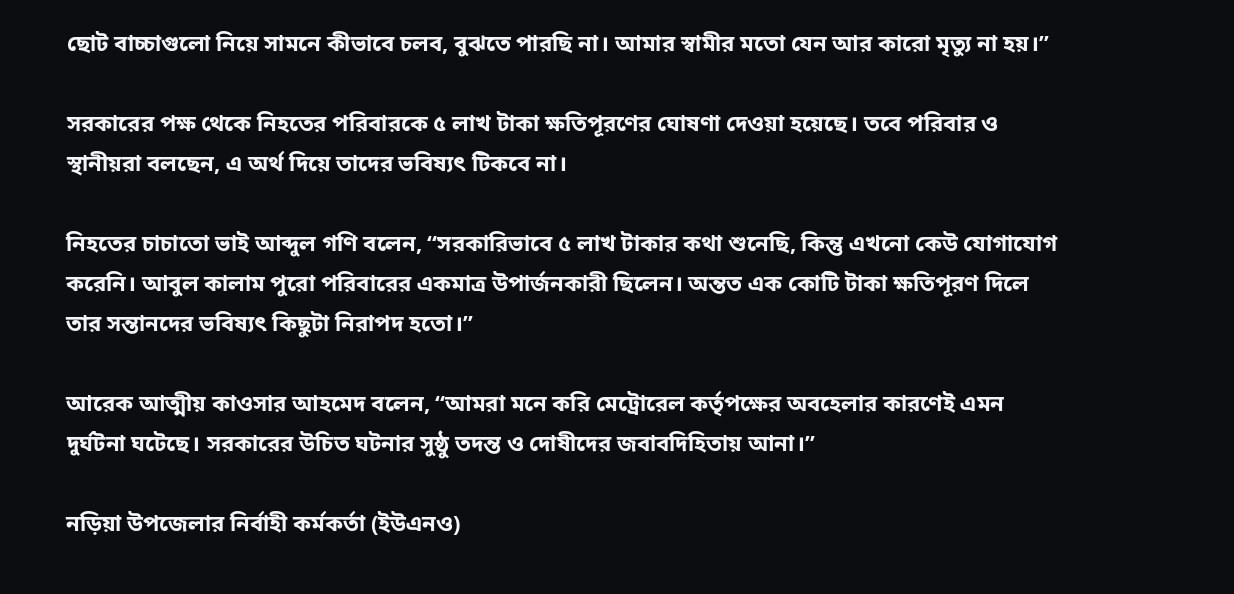ছোট বাচ্চাগুলো নিয়ে সামনে কীভাবে চলব, বুঝতে পারছি না। আমার স্বামীর মতো যেন আর কারো মৃত্যু না হয়।”

সরকারের পক্ষ থেকে নিহতের পরিবারকে ৫ লাখ টাকা ক্ষতিপূরণের ঘোষণা দেওয়া হয়েছে। তবে পরিবার ও স্থানীয়রা বলছেন, এ অর্থ দিয়ে তাদের ভবিষ্যৎ টিকবে না।

নিহতের চাচাতো ভাই আব্দুল গণি বলেন, “সরকারিভাবে ৫ লাখ টাকার কথা শুনেছি, কিন্তু এখনো কেউ যোগাযোগ করেনি। আবুল কালাম পুরো পরিবারের একমাত্র উপার্জনকারী ছিলেন। অন্তত এক কোটি টাকা ক্ষতিপূরণ দিলে তার সন্তানদের ভবিষ্যৎ কিছুটা নিরাপদ হতো।”

আরেক আত্মীয় কাওসার আহমেদ বলেন, “আমরা মনে করি মেট্রোরেল কর্তৃপক্ষের অবহেলার কারণেই এমন দুর্ঘটনা ঘটেছে। সরকারের উচিত ঘটনার সুষ্ঠু তদন্ত ও দোষীদের জবাবদিহিতায় আনা।”

নড়িয়া উপজেলার নির্বাহী কর্মকর্তা (ইউএনও)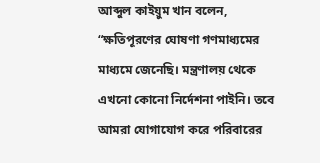আব্দুল কাইয়ুম খান বলেন, “ক্ষতিপূরণের ঘোষণা গণমাধ্যমের মাধ্যমে জেনেছি। মন্ত্রণালয় থেকে এখনো কোনো নির্দেশনা পাইনি। তবে আমরা যোগাযোগ করে পরিবারের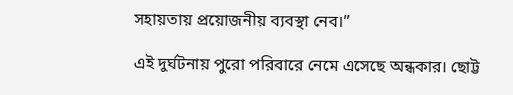সহায়তায় প্রয়োজনীয় ব্যবস্থা নেব।”

এই দুর্ঘটনায় পুরো পরিবারে নেমে এসেছে অন্ধকার। ছোট্ট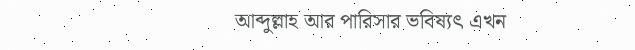আব্দুল্লাহ আর পারিসার ভবিষ্যৎ এখন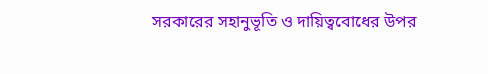সরকারের সহানুভূতি ও দায়িত্ববোধের উপর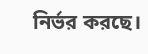নির্ভর করছে।